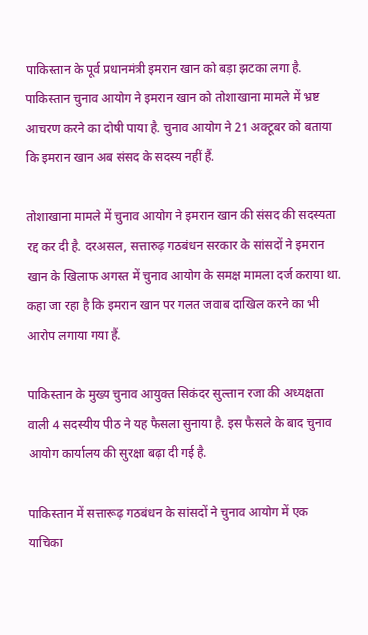पाकिस्तान के पूर्व प्रधानमंत्री इमरान खान को बड़ा झटका लगा है. पाकिस्तान चुनाव आयोग ने इमरान खान को तोशाखाना मामले में भ्रष्ट आचरण करने का दोषी पाया है. चुनाव आयोग ने 21 अक्टूबर को बताया कि इमरान खान अब संसद के सदस्य नहीं हैं.

तोशाखाना मामले में चुनाव आयोग ने इमरान खान की संसद की सदस्यता रद्द कर दी है. दरअसल, सत्तारुढ़ गठबंधन सरकार के सांसदों ने इमरान खान के खिलाफ अगस्त में चुनाव आयोग के समक्ष मामला दर्ज कराया था. कहा जा रहा है कि इमरान खान पर गलत जवाब दाखिल करने का भी आरोप लगाया गया हैं.

पाकिस्तान के मुख्य चुनाव आयुक्त सिकंदर सुल्तान रजा की अध्यक्षता वाली 4 सदस्यीय पीठ ने यह फैसला सुनाया है. इस फैसले के बाद चुनाव आयोग कार्यालय की सुरक्षा बढ़ा दी गई है.

पाकिस्तान में सत्तारूढ़ गठबंधन के सांसदों ने चुनाव आयोग में एक याचिका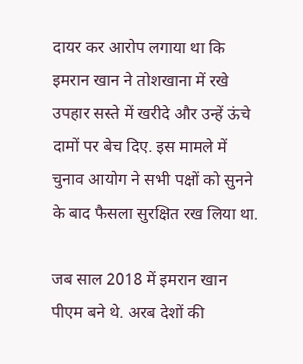दायर कर आरोप लगाया था कि इमरान खान ने तोशखाना में रखे उपहार सस्ते में खरीदे और उन्हें ऊंचे दामों पर बेच दिए. इस मामले में चुनाव आयोग ने सभी पक्षों को सुनने के बाद फैसला सुरक्षित रख लिया था.

जब साल 2018 में इमरान खान पीएम बने थे. अरब देशों की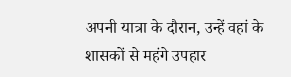अपनी यात्रा के दौरान, उन्हें वहां के शासकों से महंगे उपहार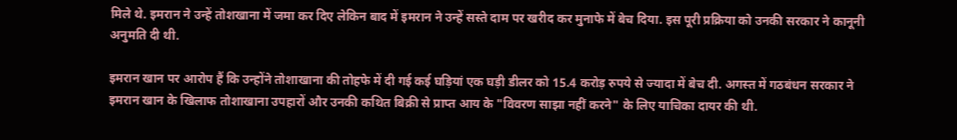मिले थे. इमरान ने उन्हें तोशखाना में जमा कर दिए लेकिन बाद में इमरान ने उन्हें सस्ते दाम पर खरीद कर मुनाफे में बेच दिया. इस पूरी प्रक्रिया को उनकी सरकार ने कानूनी अनुमति दी थी.

इमरान खान पर आरोप हैं कि उन्होंने तोशाखाना की तोहफे में दी गई कई घड़ियां एक घड़ी डीलर को 15.4 करोड़ रुपये से ज्यादा में बेच दी. अगस्त में गठबंधन सरकार ने इमरान खान के खिलाफ तोशाखाना उपहारों और उनकी कथित बिक्री से प्राप्त आय के "विवरण साझा नहीं करने" के लिए याचिका दायर की थी.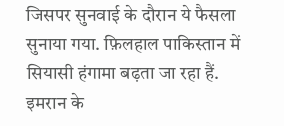जिसपर सुनवाई के दौरान ये फैसला सुनाया गया. फ़िलहाल पाकिस्तान में सियासी हंगामा बढ़ता जा रहा हैं. इमरान के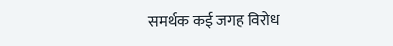समर्थक कई जगह विरोध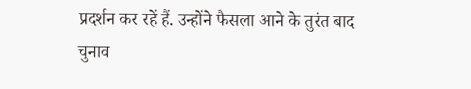प्रदर्शन कर रहें हैं. उन्होंने फैसला आने के तुरंत बाद चुनाव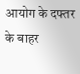आयोग के दफ्तर के बाहर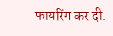फायरिंग कर दी.